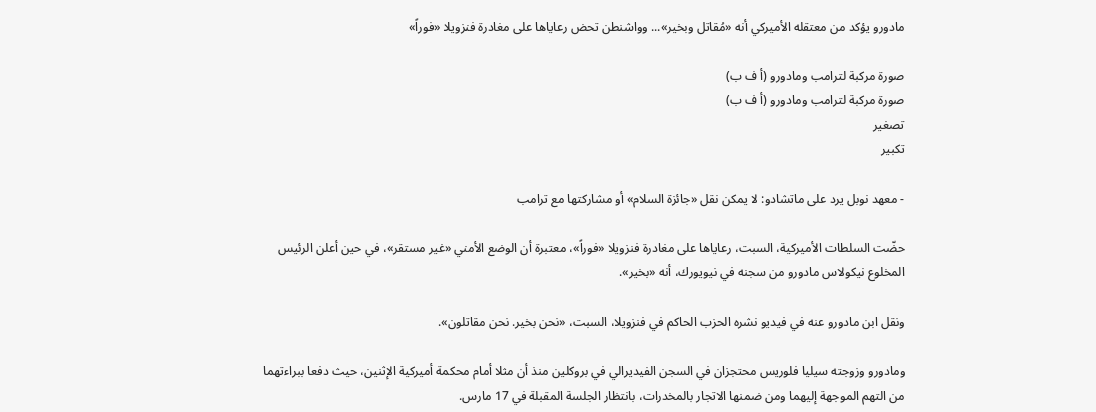مادورو يؤكد من معتقله الأميركي أنه «مُقاتل وبخير»... وواشنطن تحض رعاياها على مغادرة فنزويلا «فوراً»

صورة مركبة لترامب ومادورو (أ ف ب)
صورة مركبة لترامب ومادورو (أ ف ب)
تصغير
تكبير

- معهد نوبل يرد على ماتشادو: لا يمكن نقل «جائزة السلام» أو مشاركتها مع ترامب

حضّت السلطات الأميركية، السبت، رعاياها على مغادرة فنزويلا «فوراً»، معتبرة أن الوضع الأمني «غير مستقر»، في حين أعلن الرئيس المخلوع نيكولاس مادورو من سجنه في نيويورك، أنه «بخير».

ونقل ابن مادورو عنه في فيديو نشره الحزب الحاكم في فنزويلا، السبت، «نحن بخير. نحن مقاتلون».

ومادورو وزوجته سيليا فلوريس محتجزان في السجن الفيديرالي في بروكلين منذ أن مثلا أمام محكمة أميركية الإثنين، حيث دفعا ببراءتهما من التهم الموجهة إليهما ومن ضمنها الاتجار بالمخدرات، بانتظار الجلسة المقبلة في 17 مارس.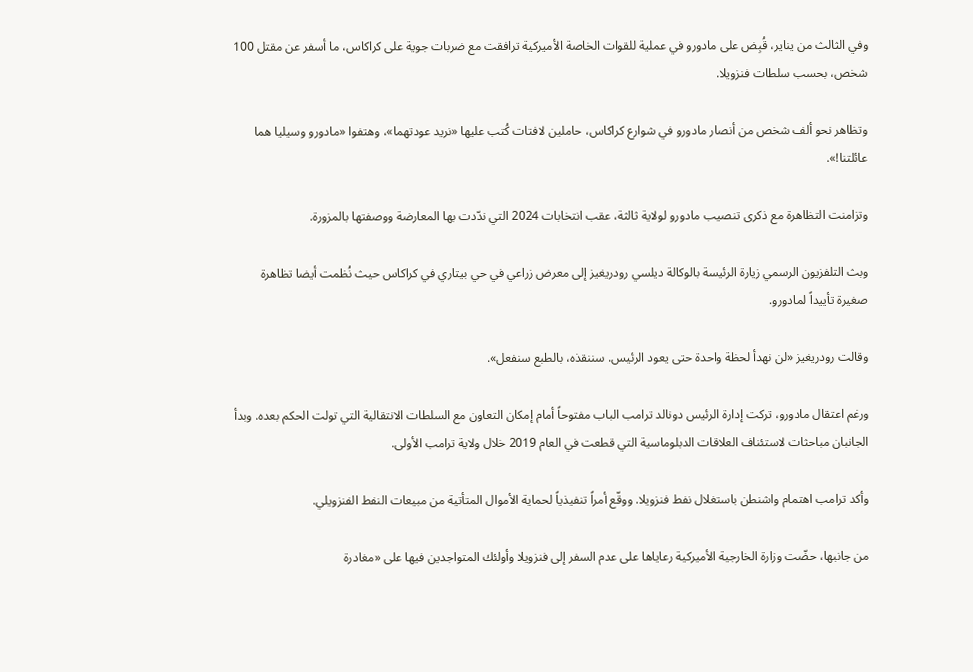وفي الثالث من يناير، قُبِض على مادورو في عملية للقوات الخاصة الأميركية ترافقت مع ضربات جوية على كراكاس، ما أسفر عن مقتل 100 شخص، بحسب سلطات فنزويلا.

وتظاهر نحو ألف شخص من أنصار مادورو في شوارع كراكاس، حاملين لافتات كُتب عليها «نريد عودتهما»، وهتفوا «مادورو وسيليا هما عائلتنا!».

وتزامنت التظاهرة مع ذكرى تنصيب مادورو لولاية ثالثة، عقب انتخابات 2024 التي ندّدت بها المعارضة ووصفتها بالمزورة.

وبث التلفزيون الرسمي زيارة الرئيسة بالوكالة ديلسي رودريغيز إلى معرض زراعي في حي بيتاري في كراكاس حيث نُظمت أيضا تظاهرة صغيرة تأييداً لمادورو.

وقالت رودريغيز «لن نهدأ لحظة واحدة حتى يعود الرئيس. سننقذه، بالطبع سنفعل».

ورغم اعتقال مادورو، تركت إدارة الرئيس دونالد ترامب الباب مفتوحاً أمام إمكان التعاون مع السلطات الانتقالية التي تولت الحكم بعده. وبدأ الجانبان مباحثات لاستئناف العلاقات الدبلوماسية التي قطعت في العام 2019 خلال ولاية ترامب الأولى.

وأكد ترامب اهتمام واشنطن باستغلال نفط فنزويلا. ووقّع أمراً تنفيذياً لحماية الأموال المتأتية من مبيعات النفط الفنزويلي.

من جانبها، حضّت وزارة الخارجية الأميركية رعاياها على عدم السفر إلى فنزويلا وأولئك المتواجدين فيها على «مغادرة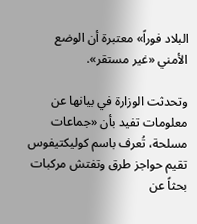البلاد فوراً» معتبرة أن الوضع الأمني «غير مستقر».

وتحدثت الوزارة في بيانها عن معلومات تفيد بأن «جماعات مسلحة، تُعرف باسم كوليكتيفوس تقيم حواجز طرق وتفتش مركبات بحثاً عن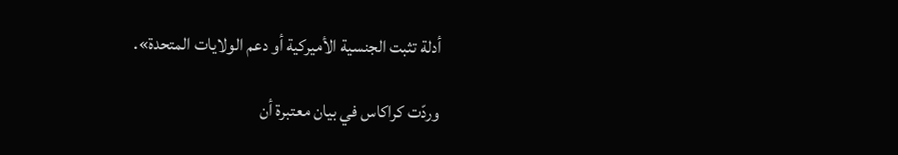أدلة تثبت الجنسية الأميركية أو دعم الولايات المتحدة».

وردّت كراكاس في بيان معتبرة أن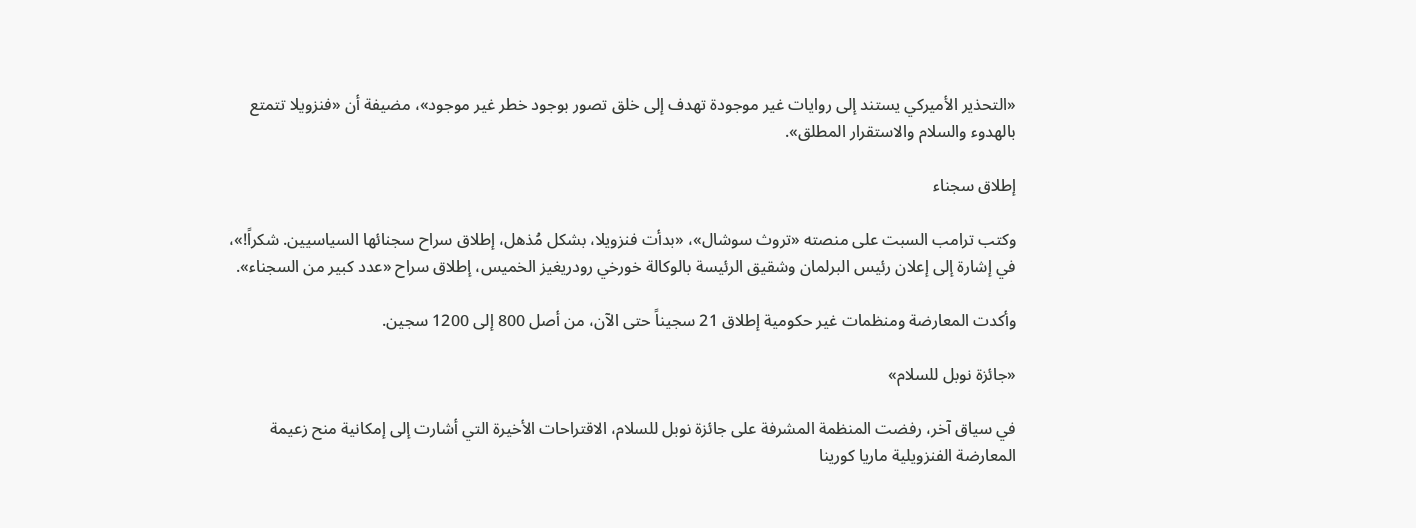«التحذير الأميركي يستند إلى روايات غير موجودة تهدف إلى خلق تصور بوجود خطر غير موجود»، مضيفة أن «فنزويلا تتمتع بالهدوء والسلام والاستقرار المطلق».

إطلاق سجناء

وكتب ترامب السبت على منصته «تروث سوشال»، «بدأت فنزويلا، بشكل مُذهل، إطلاق سراح سجنائها السياسيين. شكراً!»، في إشارة إلى إعلان رئيس البرلمان وشقيق الرئيسة بالوكالة خورخي رودريغيز الخميس، إطلاق سراح «عدد كبير من السجناء».

وأكدت المعارضة ومنظمات غير حكومية إطلاق 21 سجيناً حتى الآن، من أصل 800 إلى 1200 سجين.

«جائزة نوبل للسلام»

في سياق آخر، رفضت المنظمة المشرفة على جائزة نوبل للسلام، الاقتراحات الأخيرة التي أشارت إلى إمكانية منح زعيمة المعارضة الفنزويلية ماريا كورينا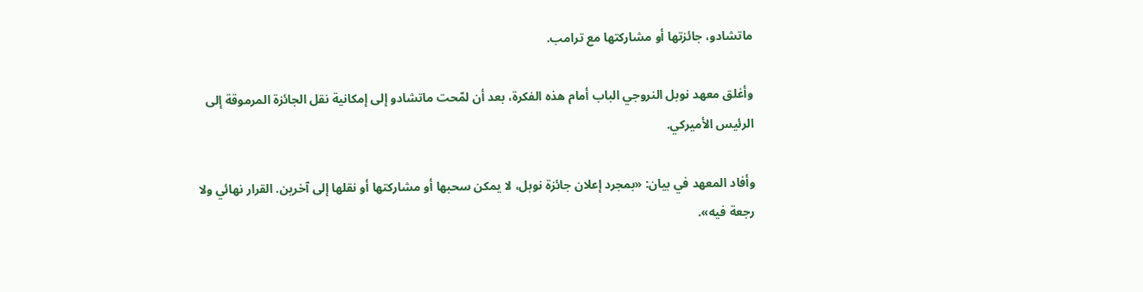ماتشادو، جائزتها أو مشاركتها مع ترامب.

وأغلق معهد نوبل النروجي الباب أمام هذه الفكرة، بعد أن لمّحت ماتشادو إلى إمكانية نقل الجائزة المرموقة إلى الرئيس الأميركي.

وأفاد المعهد في بيان: «بمجرد إعلان جائزة نوبل، لا يمكن سحبها أو مشاركتها أو نقلها إلى آخرين. القرار نهائي ولا رجعة فيه».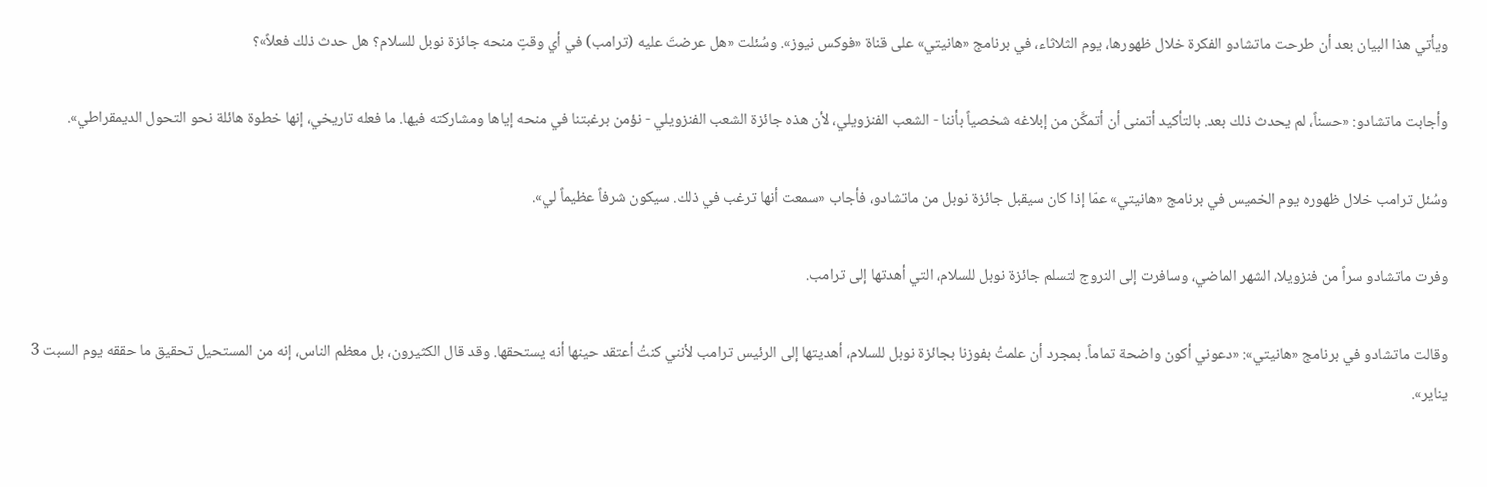ويأتي هذا البيان بعد أن طرحت ماتشادو الفكرة خلال ظهورها، يوم الثلاثاء، في برنامج «هانيتي» على قناة «فوكس نيوز». وسُئلت «هل عرضتَ عليه (ترامب) في أي وقتٍ منحه جائزة نوبل للسلام؟ هل حدث ذلك فعلاً»؟

وأجابت ماتشادو: «حسناً، لم يحدث ذلك بعد. بالتأكيد أتمنى أن أتمكَّن من إبلاغه شخصياً بأننا - الشعب الفنزويلي، لأن هذه جائزة الشعب الفنزويلي - نؤمن برغبتنا في منحه إياها ومشاركته فيها. ما فعله تاريخي، إنها خطوة هائلة نحو التحول الديمقراطي».

وسُئل ترامب خلال ظهوره يوم الخميس في برنامج «هانيتي» عمّا إذا كان سيقبل جائزة نوبل من ماتشادو، فأجاب «سمعت أنها ترغب في ذلك. سيكون شرفاً عظيماً لي».

وفرت ماتشادو سراً من فنزويلا، الشهر الماضي، وسافرت إلى النروج لتسلم جائزة نوبل للسلام، التي أهدتها إلى ترامب.

وقالت ماتشادو في برنامج «هانيتي»: «دعوني أكون واضحة تماماً. بمجرد أن علمتُ بفوزنا بجائزة نوبل للسلام، أهديتها إلى الرئيس ترامب لأنني كنتُ أعتقد حينها أنه يستحقها. وقد قال الكثيرون، بل معظم الناس، إنه من المستحيل تحقيق ما حققه يوم السبت 3 يناير».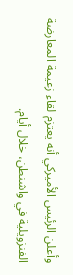وأعلن الرئيس الأميركي أنه يعتزم لقاء زعيمة المعارضة الفنزويلية في واشنطن، خلال أيام.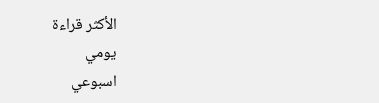الأكثر قراءة
يومي
اسبوعي